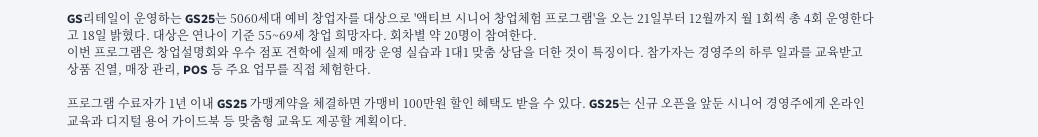GS리테일이 운영하는 GS25는 5060세대 예비 창업자를 대상으로 '액티브 시니어 창업체험 프로그램'을 오는 21일부터 12월까지 월 1회씩 총 4회 운영한다고 18일 밝혔다. 대상은 연나이 기준 55~69세 창업 희망자다. 회차별 약 20명이 참여한다.
이번 프로그램은 창업설명회와 우수 점포 견학에 실제 매장 운영 실습과 1대1 맞춤 상담을 더한 것이 특징이다. 참가자는 경영주의 하루 일과를 교육받고 상품 진열, 매장 관리, POS 등 주요 업무를 직접 체험한다.

프로그램 수료자가 1년 이내 GS25 가맹계약을 체결하면 가맹비 100만원 할인 혜택도 받을 수 있다. GS25는 신규 오픈을 앞둔 시니어 경영주에게 온라인 교육과 디지털 용어 가이드북 등 맞춤형 교육도 제공할 계획이다.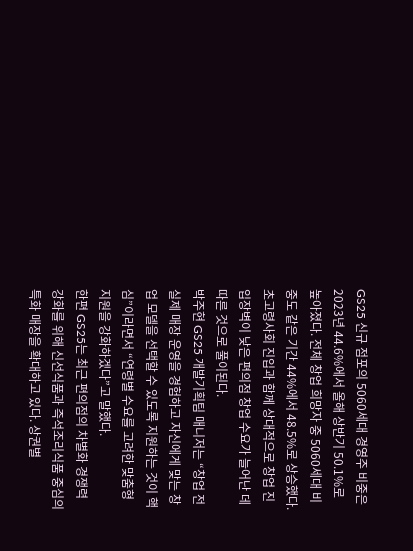GS25 신규 점포의 5060세대 경영주 비중은 2023년 44.6%에서 올해 상반기 50.1%로 높아졌다. 전체 창업 희망자 중 5060세대 비중도 같은 기간 44%에서 48.5%로 상승했다. 초고령사회 진입과 함께 상대적으로 창업 진입장벽이 낮은 편의점 창업 수요가 늘어난 데 따른 것으로 풀이된다.
박주현 GS25 개발기획팀 매니저는 “창업 전 실제 매장 운영을 경험하고 자신에게 맞는 창업 모델을 선택할 수 있도록 지원하는 것이 핵심”이라면서 “연령별 수요를 고려한 맞춤형 지원을 강화하겠다”고 말했다.
한편 GS25는 최근 편의점의 차별화 경쟁력 강화를 위해 신선식품과 즉석조리식품 중심의 특화 매장을 확대하고 있다. 상권별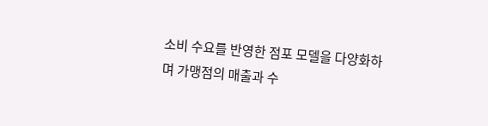소비 수요를 반영한 점포 모델을 다양화하며 가맹점의 매출과 수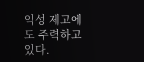익성 제고에도 주력하고 있다.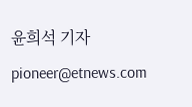윤희석 기자 pioneer@etnews.com